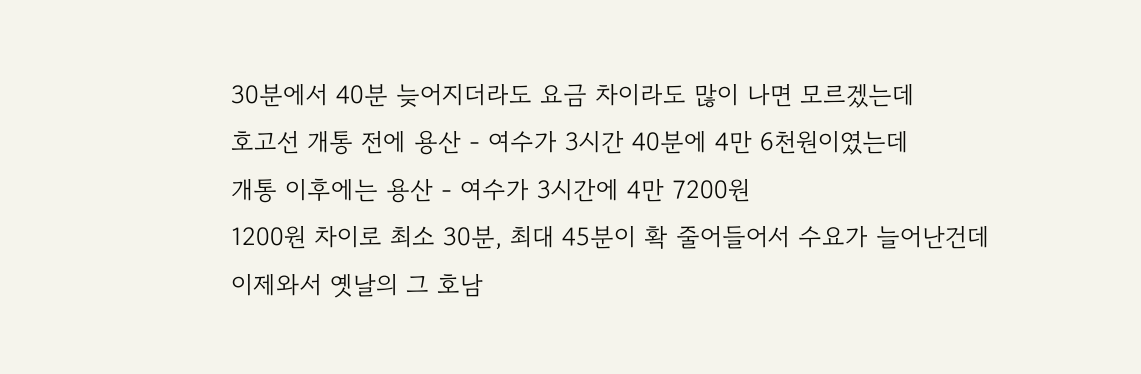30분에서 40분 늦어지더라도 요금 차이라도 많이 나면 모르겠는데
호고선 개통 전에 용산 - 여수가 3시간 40분에 4만 6천원이였는데
개통 이후에는 용산 - 여수가 3시간에 4만 7200원
1200원 차이로 최소 30분, 최대 45분이 확 줄어들어서 수요가 늘어난건데
이제와서 옛날의 그 호남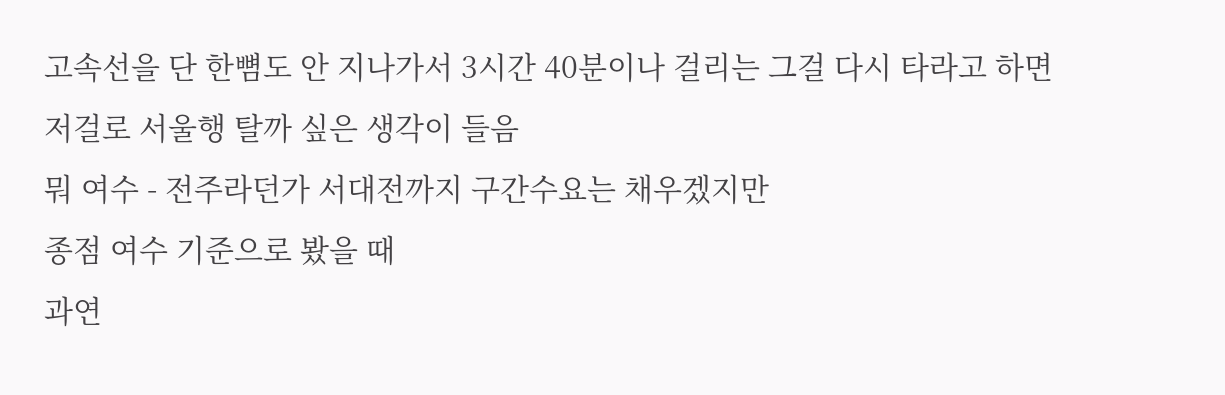고속선을 단 한뼘도 안 지나가서 3시간 40분이나 걸리는 그걸 다시 타라고 하면
저걸로 서울행 탈까 싶은 생각이 들음
뭐 여수 - 전주라던가 서대전까지 구간수요는 채우겠지만
종점 여수 기준으로 봤을 때
과연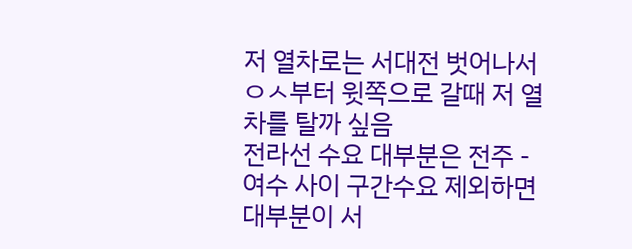저 열차로는 서대전 벗어나서 ㅇㅅ부터 윗쪽으로 갈때 저 열차를 탈까 싶음
전라선 수요 대부분은 전주 - 여수 사이 구간수요 제외하면
대부분이 서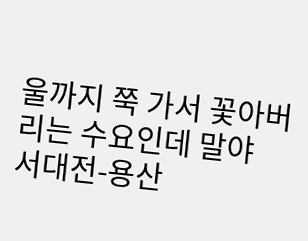울까지 쭉 가서 꽃아버리는 수요인데 말야
서대전-용산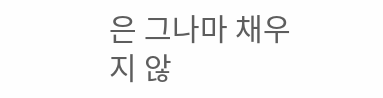은 그나마 채우지 않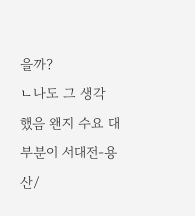을까?
ㄴ나도 그 생각 했음 왠지 수요 대부분이 서대전-용산/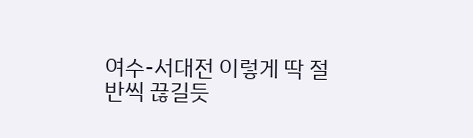여수-서대전 이렇게 딱 절반씩 끊길듯